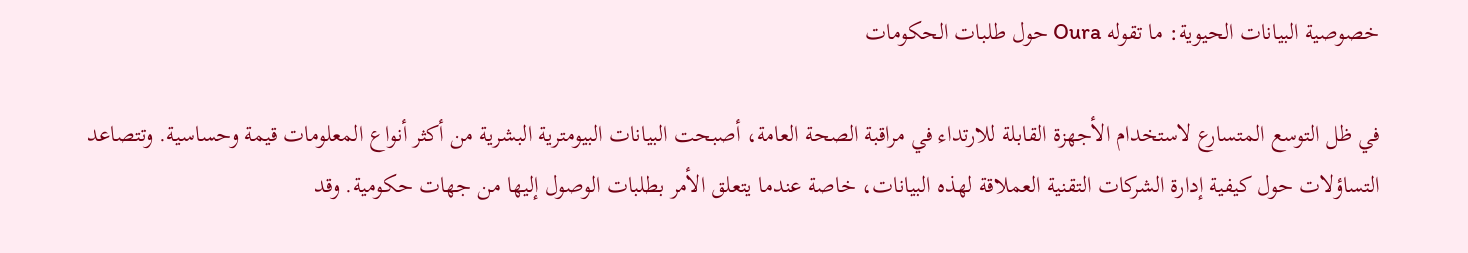خصوصية البيانات الحيوية: ما تقوله Oura حول طلبات الحكومات

في ظل التوسع المتسارع لاستخدام الأجهزة القابلة للارتداء في مراقبة الصحة العامة، أصبحت البيانات البيومترية البشرية من أكثر أنواع المعلومات قيمة وحساسية. وتتصاعد التساؤلات حول كيفية إدارة الشركات التقنية العملاقة لهذه البيانات، خاصة عندما يتعلق الأمر بطلبات الوصول إليها من جهات حكومية. وقد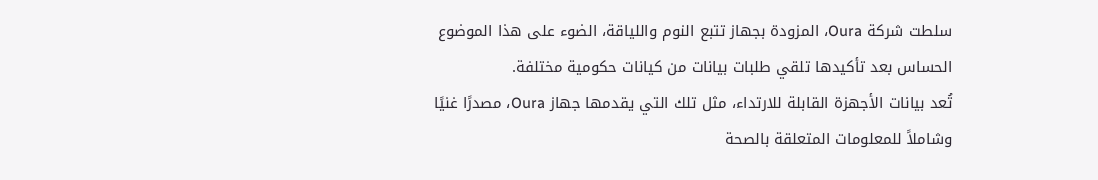سلطت شركة Oura، المزودة بجهاز تتبع النوم واللياقة، الضوء على هذا الموضوع الحساس بعد تأكيدها تلقي طلبات بيانات من كيانات حكومية مختلفة.
تُعد بيانات الأجهزة القابلة للارتداء، مثل تلك التي يقدمها جهاز Oura، مصدرًا غنيًا وشاملاً للمعلومات المتعلقة بالصحة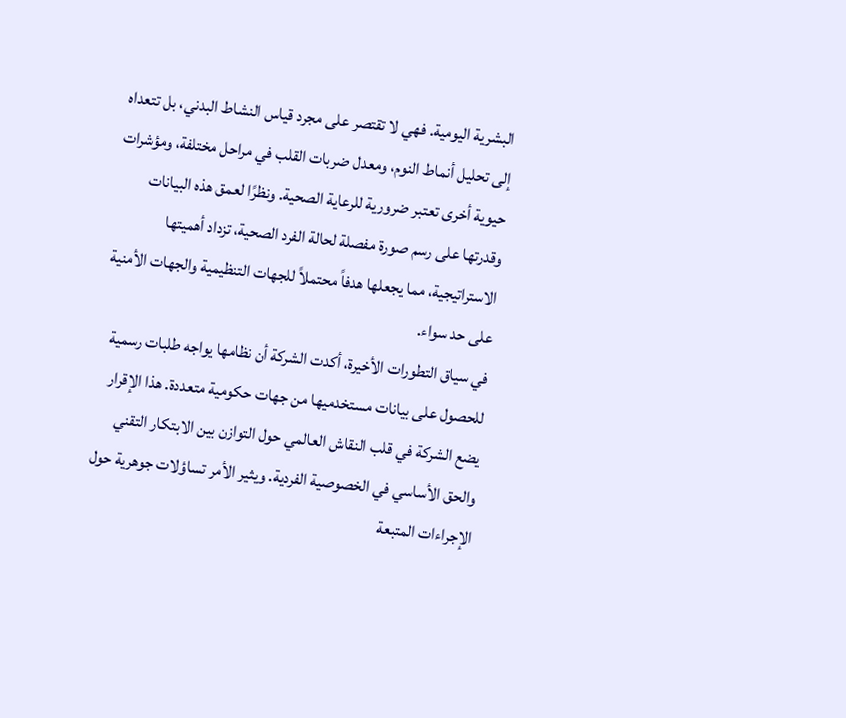البشرية اليومية. فهي لا تقتصر على مجرد قياس النشاط البدني، بل تتعداه إلى تحليل أنماط النوم، ومعدل ضربات القلب في مراحل مختلفة، ومؤشرات حيوية أخرى تعتبر ضرورية للرعاية الصحية. ونظرًا لعمق هذه البيانات وقدرتها على رسم صورة مفصلة لحالة الفرد الصحية، تزداد أهميتها الاستراتيجية، مما يجعلها هدفاً محتملاً للجهات التنظيمية والجهات الأمنية على حد سواء.
في سياق التطورات الأخيرة، أكدت الشركة أن نظامها يواجه طلبات رسمية للحصول على بيانات مستخدميها من جهات حكومية متعددة. هذا الإقرار يضع الشركة في قلب النقاش العالمي حول التوازن بين الابتكار التقني والحق الأساسي في الخصوصية الفردية. ويثير الأمر تساؤلات جوهرية حول الإجراءات المتبعة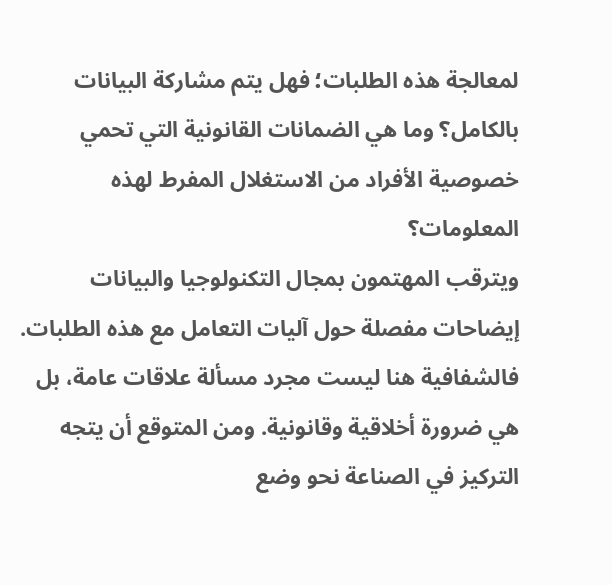لمعالجة هذه الطلبات؛ فهل يتم مشاركة البيانات بالكامل؟ وما هي الضمانات القانونية التي تحمي خصوصية الأفراد من الاستغلال المفرط لهذه المعلومات؟
ويترقب المهتمون بمجال التكنولوجيا والبيانات إيضاحات مفصلة حول آليات التعامل مع هذه الطلبات. فالشفافية هنا ليست مجرد مسألة علاقات عامة، بل هي ضرورة أخلاقية وقانونية. ومن المتوقع أن يتجه التركيز في الصناعة نحو وضع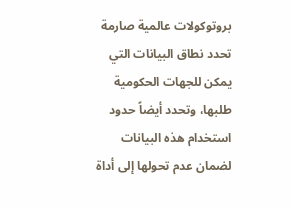بروتوكولات عالمية صارمة تحدد نطاق البيانات التي يمكن للجهات الحكومية طلبها، وتحدد أيضاً حدود استخدام هذه البيانات لضمان عدم تحولها إلى أداة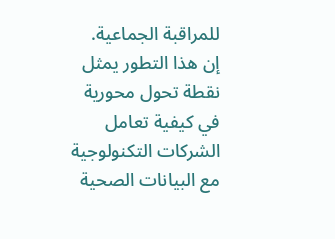للمراقبة الجماعية.
إن هذا التطور يمثل نقطة تحول محورية في كيفية تعامل الشركات التكنولوجية مع البيانات الصحية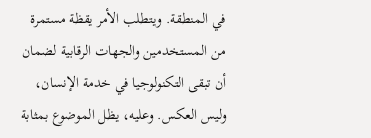في المنطقة. ويتطلب الأمر يقظة مستمرة من المستخدمين والجهات الرقابية لضمان أن تبقى التكنولوجيا في خدمة الإنسان، وليس العكس. وعليه، يظل الموضوع بمثابة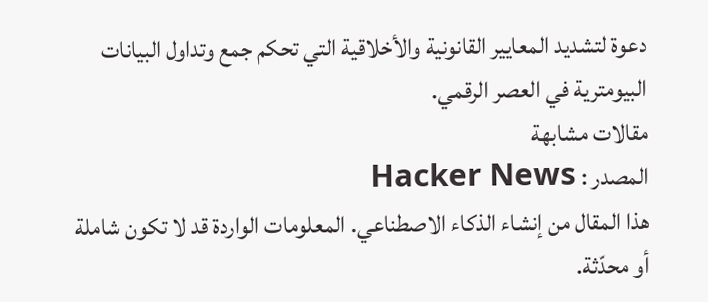دعوة لتشديد المعايير القانونية والأخلاقية التي تحكم جمع وتداول البيانات البيومترية في العصر الرقمي.
مقالات مشابهة
المصدر : Hacker News
هذا المقال من إنشاء الذكاء الاصطناعي. المعلومات الواردة قد لا تكون شاملة أو محدّثة.